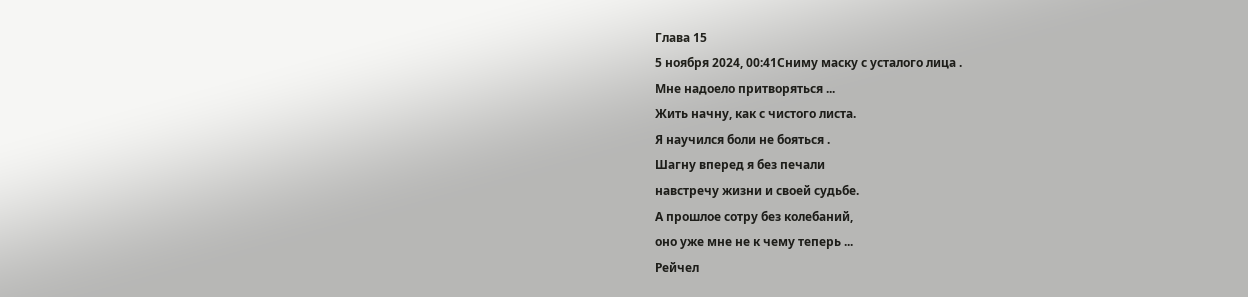Глава 15
5 ноября 2024, 00:41Сниму маску с усталого лица .
Мне надоело притворяться ...
Жить начну, как с чистого листа.
Я научился боли не бояться .
Шагну вперед я без печали
навстречу жизни и своей судьбе.
А прошлое сотру без колебаний,
оно уже мне не к чему теперь ...
Рейчел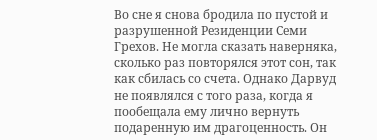Во сне я снова бродила по пустой и разрушенной Резиденции Семи Грехов. Не могла сказать наверняка, сколько раз повторялся этот сон, так как сбилась со счета. Однако Дарвуд не появлялся с того раза, когда я пообещала ему лично вернуть подаренную им драгоценность. Он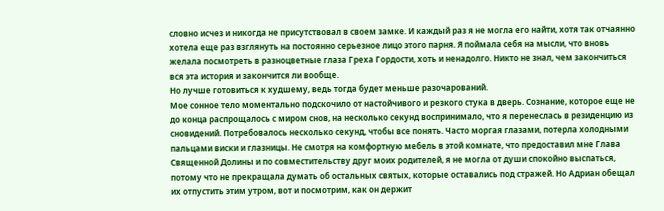словно исчез и никогда не присутствовал в своем замке. И каждый раз я не могла его найти, хотя так отчаянно хотела еще раз взглянуть на постоянно серьезное лицо этого парня. Я поймала себя на мысли, что вновь желала посмотреть в разноцветные глаза Греха Гордости, хоть и ненадолго. Никто не знал, чем закончиться вся эта история и закончится ли вообще.
Но лучше готовиться к худшему, ведь тогда будет меньше разочарований.
Мое сонное тело моментально подскочило от настойчивого и резкого стука в дверь. Сознание, которое еще не до конца распрощалось с миром снов, на несколько секунд воспринимало, что я перенеслась в резиденцию из сновидений. Потребовалось несколько секунд, чтобы все понять. Часто моргая глазами, потерла холодными пальцами виски и глазницы. Не смотря на комфортную мебель в этой комнате, что предоставил мне Глава Священной Долины и по совместительству друг моих родителей, я не могла от души спокойно выспаться, потому что не прекращала думать об остальных святых, которые оставались под стражей. Но Адриан обещал их отпустить этим утром, вот и посмотрим, как он держит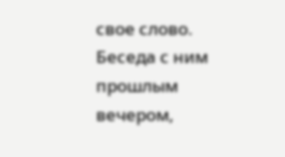свое слово. Беседа с ним прошлым вечером,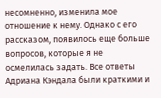несомненно, изменила мое отношение к нему. Однако с его рассказом, появилось еще больше вопросов, которые я не осмелилась задать. Все ответы Адриана Кэндала были краткими и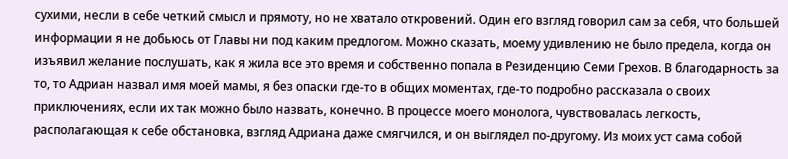сухими, несли в себе четкий смысл и прямоту, но не хватало откровений. Один его взгляд говорил сам за себя, что большей информации я не добьюсь от Главы ни под каким предлогом. Можно сказать, моему удивлению не было предела, когда он изъявил желание послушать, как я жила все это время и собственно попала в Резиденцию Семи Грехов. В благодарность за то, то Адриан назвал имя моей мамы, я без опаски где-то в общих моментах, где-то подробно рассказала о своих приключениях, если их так можно было назвать, конечно. В процессе моего монолога, чувствовалась легкость, располагающая к себе обстановка, взгляд Адриана даже смягчился, и он выглядел по-другому. Из моих уст сама собой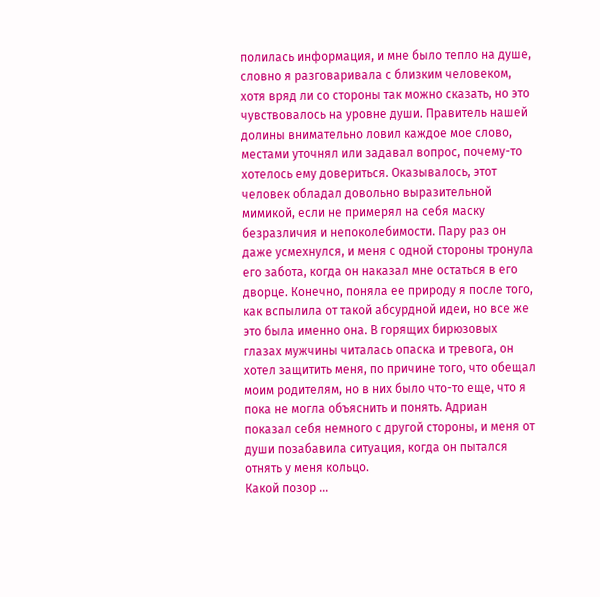полилась информация, и мне было тепло на душе, словно я разговаривала с близким человеком, хотя вряд ли со стороны так можно сказать, но это чувствовалось на уровне души. Правитель нашей долины внимательно ловил каждое мое слово, местами уточнял или задавал вопрос, почему-то хотелось ему довериться. Оказывалось, этот человек обладал довольно выразительной мимикой, если не примерял на себя маску безразличия и непоколебимости. Пару раз он даже усмехнулся, и меня с одной стороны тронула его забота, когда он наказал мне остаться в его дворце. Конечно, поняла ее природу я после того, как вспылила от такой абсурдной идеи, но все же это была именно она. В горящих бирюзовых глазах мужчины читалась опаска и тревога, он хотел защитить меня, по причине того, что обещал моим родителям, но в них было что-то еще, что я пока не могла объяснить и понять. Адриан показал себя немного с другой стороны, и меня от души позабавила ситуация, когда он пытался отнять у меня кольцо.
Какой позор ...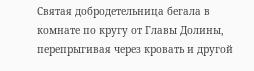Святая добродетельница бегала в комнате по кругу от Главы Долины, перепрыгивая через кровать и другой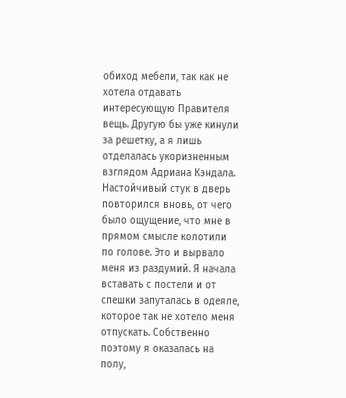обиход мебели, так как не хотела отдавать интересующую Правителя вещь. Другую бы уже кинули за решетку, а я лишь отделалась укоризненным взглядом Адриана Кэндала.
Настойчивый стук в дверь повторился вновь, от чего было ощущение, что мне в прямом смысле колотили по голове. Это и вырвало меня из раздумий. Я начала вставать с постели и от спешки запуталась в одеяле, которое так не хотело меня отпускать. Собственно поэтому я оказалась на полу,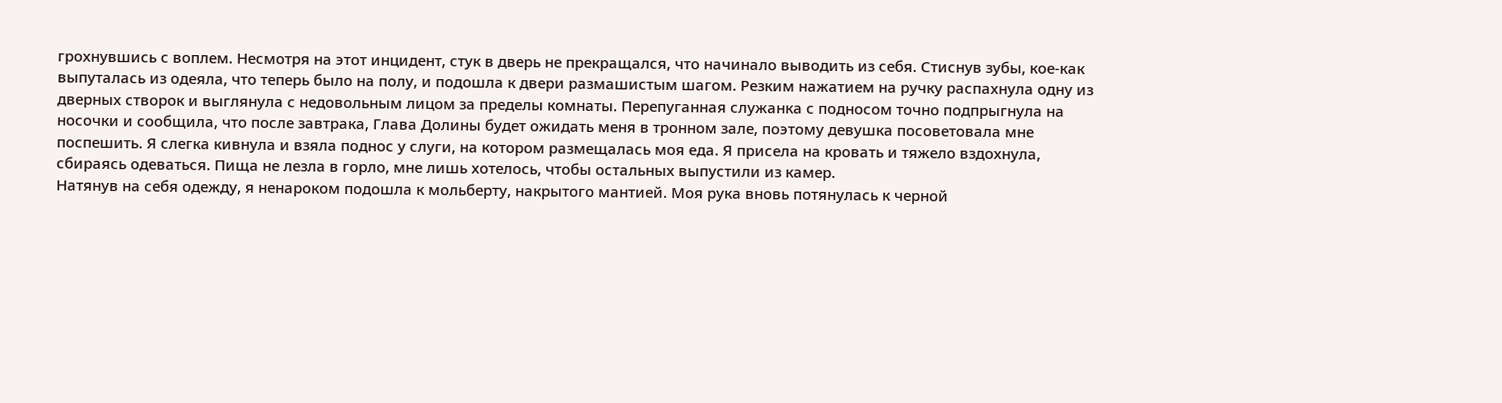грохнувшись с воплем. Несмотря на этот инцидент, стук в дверь не прекращался, что начинало выводить из себя. Стиснув зубы, кое-как выпуталась из одеяла, что теперь было на полу, и подошла к двери размашистым шагом. Резким нажатием на ручку распахнула одну из дверных створок и выглянула с недовольным лицом за пределы комнаты. Перепуганная служанка с подносом точно подпрыгнула на носочки и сообщила, что после завтрака, Глава Долины будет ожидать меня в тронном зале, поэтому девушка посоветовала мне поспешить. Я слегка кивнула и взяла поднос у слуги, на котором размещалась моя еда. Я присела на кровать и тяжело вздохнула, сбираясь одеваться. Пища не лезла в горло, мне лишь хотелось, чтобы остальных выпустили из камер.
Натянув на себя одежду, я ненароком подошла к мольберту, накрытого мантией. Моя рука вновь потянулась к черной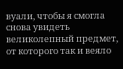вуали, чтобы я смогла снова увидеть великолепный предмет, от которого так и веяло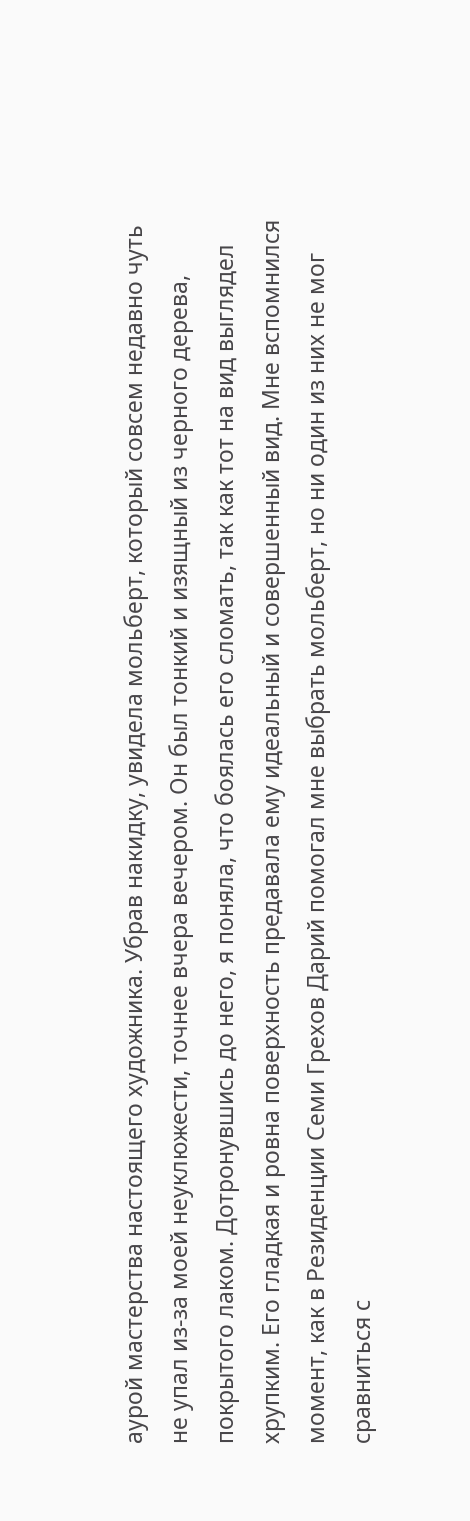аурой мастерства настоящего художника. Убрав накидку, увидела мольберт, который совсем недавно чуть не упал из-за моей неуклюжести, точнее вчера вечером. Он был тонкий и изящный из черного дерева, покрытого лаком. Дотронувшись до него, я поняла, что боялась его сломать, так как тот на вид выглядел хрупким. Его гладкая и ровна поверхность предавала ему идеальный и совершенный вид. Мне вспомнился момент, как в Резиденции Семи Грехов Дарий помогал мне выбрать мольберт, но ни один из них не мог сравниться с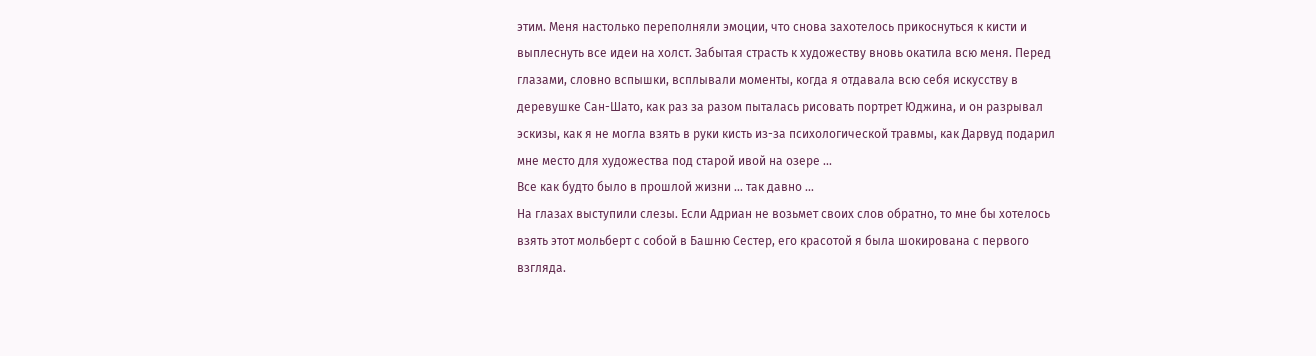этим. Меня настолько переполняли эмоции, что снова захотелось прикоснуться к кисти и выплеснуть все идеи на холст. Забытая страсть к художеству вновь окатила всю меня. Перед глазами, словно вспышки, всплывали моменты, когда я отдавала всю себя искусству в деревушке Сан-Шато, как раз за разом пыталась рисовать портрет Юджина, и он разрывал эскизы, как я не могла взять в руки кисть из-за психологической травмы, как Дарвуд подарил мне место для художества под старой ивой на озере ...
Все как будто было в прошлой жизни ... так давно ...
На глазах выступили слезы. Если Адриан не возьмет своих слов обратно, то мне бы хотелось взять этот мольберт с собой в Башню Сестер, его красотой я была шокирована с первого взгляда.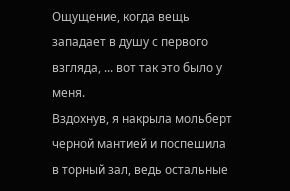Ощущение, когда вещь западает в душу с первого взгляда, ... вот так это было у меня.
Вздохнув, я накрыла мольберт черной мантией и поспешила в торный зал, ведь остальные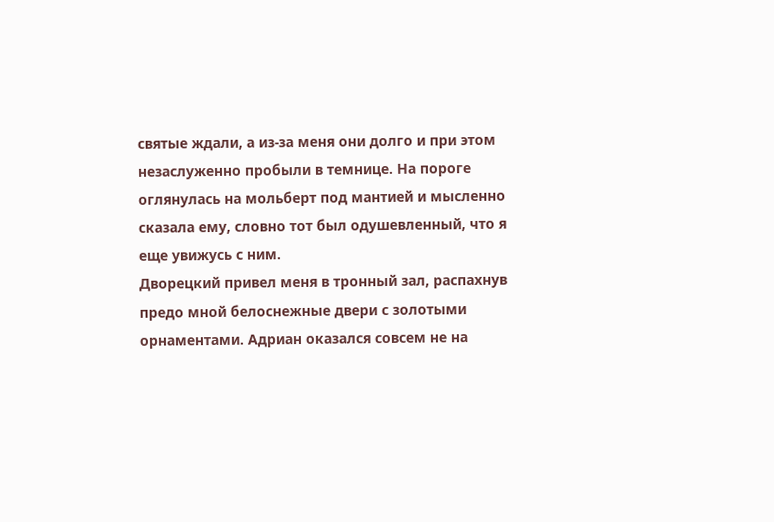святые ждали, а из-за меня они долго и при этом незаслуженно пробыли в темнице. На пороге оглянулась на мольберт под мантией и мысленно сказала ему, словно тот был одушевленный, что я еще увижусь с ним.
Дворецкий привел меня в тронный зал, распахнув предо мной белоснежные двери с золотыми орнаментами. Адриан оказался совсем не на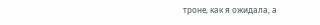троне, как я ожидала, а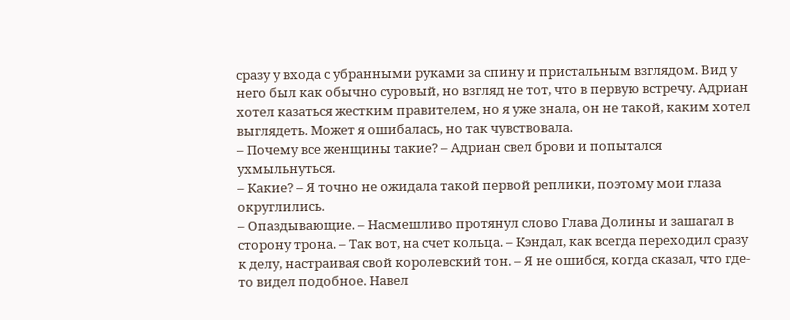сразу у входа с убранными руками за спину и пристальным взглядом. Вид у него был как обычно суровый, но взгляд не тот, что в первую встречу. Адриан хотел казаться жестким правителем, но я уже знала, он не такой, каким хотел выглядеть. Может я ошибалась, но так чувствовала.
– Почему все женщины такие? – Адриан свел брови и попытался ухмыльнуться.
– Какие? – Я точно не ожидала такой первой реплики, поэтому мои глаза округлились.
– Опаздывающие. – Насмешливо протянул слово Глава Долины и зашагал в сторону трона. – Так вот, на счет кольца. – Кэндал, как всегда переходил сразу к делу, настраивая свой королевский тон. – Я не ошибся, когда сказал, что где-то видел подобное. Навел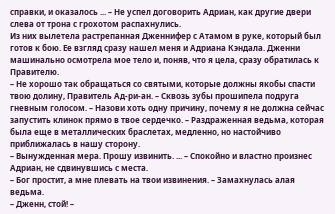справки, и оказалось ... – Не успел договорить Адриан, как другие двери слева от трона с грохотом распахнулись.
Из них вылетела растрепанная Дженнифер с Атамом в руке, который был готов к бою. Ее взгляд сразу нашел меня и Адриана Кэндала. Дженни машинально осмотрела мое тело и, поняв, что я цела, сразу обратилась к Правителю.
– Не хорошо так обращаться со святыми, которые должны якобы спасти твою долину, Правитель Ад-ри-ан. – Сквозь зубы прошипела подруга гневным голосом. – Назови хоть одну причину, почему я не должна сейчас запустить клинок прямо в твое сердечко. – Раздраженная ведьма, которая была еще в металлических браслетах, медленно, но настойчиво приближалась в нашу сторону.
– Вынужденная мера. Прошу извинить. ... – Спокойно и властно произнес Адриан, не сдвинувшись с места.
– Бог простит, а мне плевать на твои извинения. – Замахнулась алая ведьма.
– Дженн, стой! –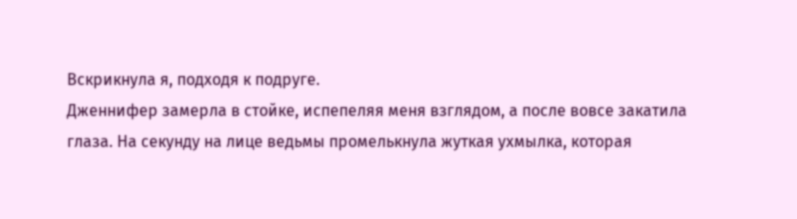Вскрикнула я, подходя к подруге.
Дженнифер замерла в стойке, испепеляя меня взглядом, а после вовсе закатила глаза. На секунду на лице ведьмы промелькнула жуткая ухмылка, которая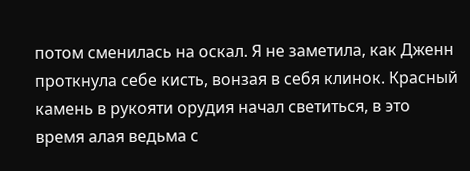потом сменилась на оскал. Я не заметила, как Дженн проткнула себе кисть, вонзая в себя клинок. Красный камень в рукояти орудия начал светиться, в это время алая ведьма с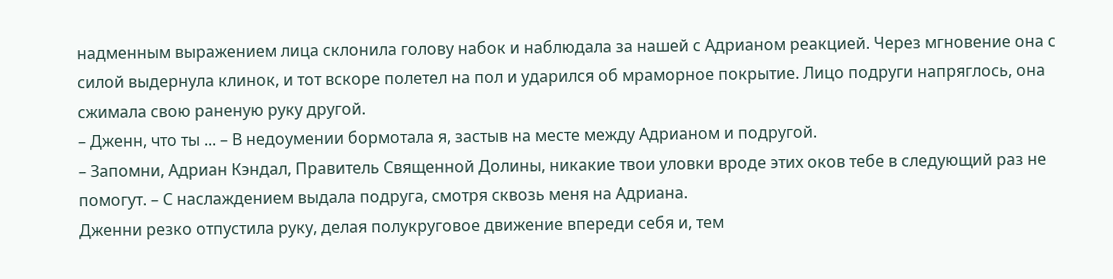надменным выражением лица склонила голову набок и наблюдала за нашей с Адрианом реакцией. Через мгновение она с силой выдернула клинок, и тот вскоре полетел на пол и ударился об мраморное покрытие. Лицо подруги напряглось, она сжимала свою раненую руку другой.
– Дженн, что ты ... – В недоумении бормотала я, застыв на месте между Адрианом и подругой.
– Запомни, Адриан Кэндал, Правитель Священной Долины, никакие твои уловки вроде этих оков тебе в следующий раз не помогут. – С наслаждением выдала подруга, смотря сквозь меня на Адриана.
Дженни резко отпустила руку, делая полукруговое движение впереди себя и, тем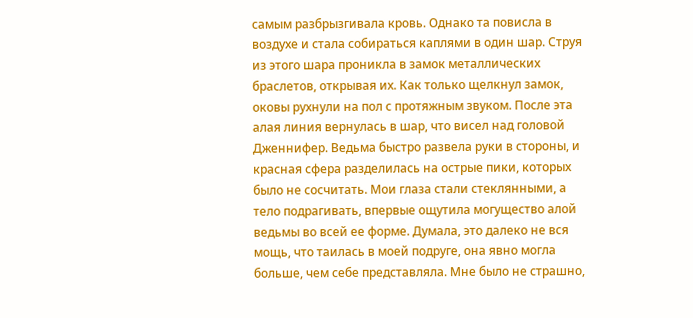самым разбрызгивала кровь. Однако та повисла в воздухе и стала собираться каплями в один шар. Струя из этого шара проникла в замок металлических браслетов, открывая их. Как только щелкнул замок, оковы рухнули на пол с протяжным звуком. После эта алая линия вернулась в шар, что висел над головой Дженнифер. Ведьма быстро развела руки в стороны, и красная сфера разделилась на острые пики, которых было не сосчитать. Мои глаза стали стеклянными, а тело подрагивать, впервые ощутила могущество алой ведьмы во всей ее форме. Думала, это далеко не вся мощь, что таилась в моей подруге, она явно могла больше, чем себе представляла. Мне было не страшно,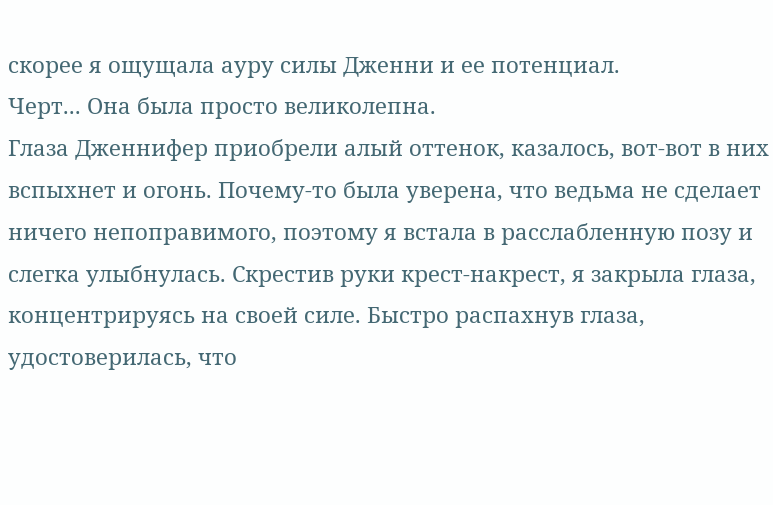скорее я ощущала ауру силы Дженни и ее потенциал.
Черт... Она была просто великолепна.
Глаза Дженнифер приобрели алый оттенок, казалось, вот-вот в них вспыхнет и огонь. Почему-то была уверена, что ведьма не сделает ничего непоправимого, поэтому я встала в расслабленную позу и слегка улыбнулась. Скрестив руки крест-накрест, я закрыла глаза, концентрируясь на своей силе. Быстро распахнув глаза, удостоверилась, что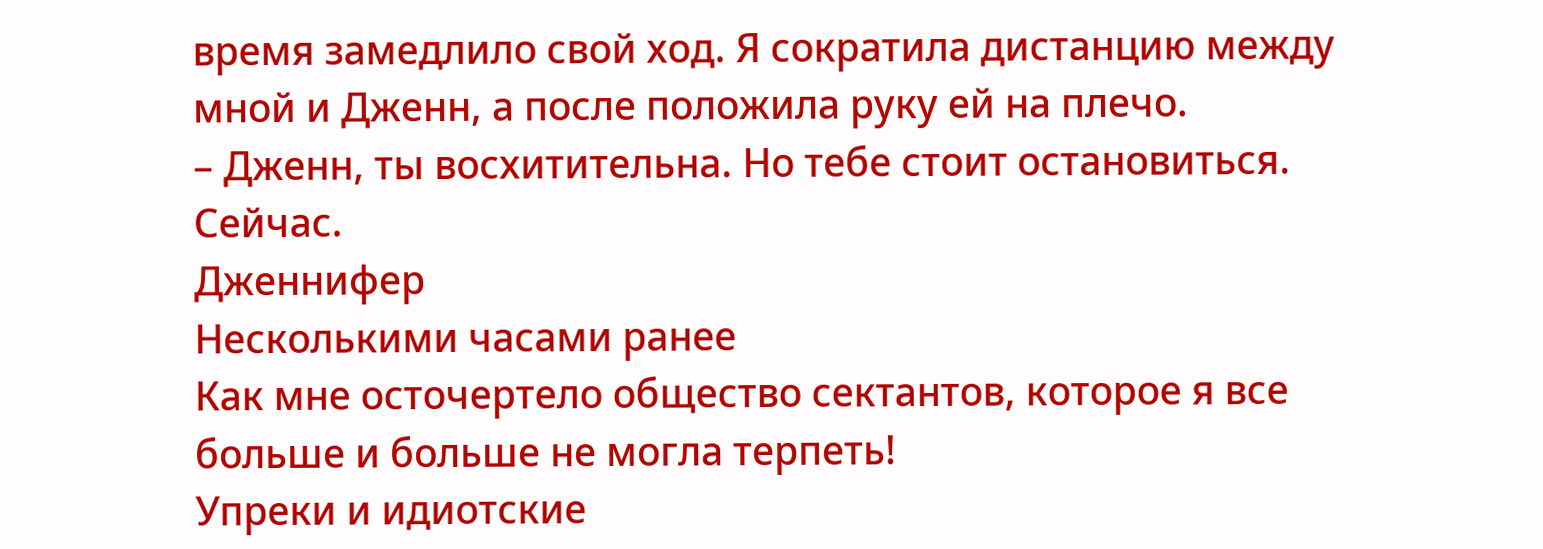время замедлило свой ход. Я сократила дистанцию между мной и Дженн, а после положила руку ей на плечо.
– Дженн, ты восхитительна. Но тебе стоит остановиться. Сейчас.
Дженнифер
Несколькими часами ранее
Как мне осточертело общество сектантов, которое я все больше и больше не могла терпеть!
Упреки и идиотские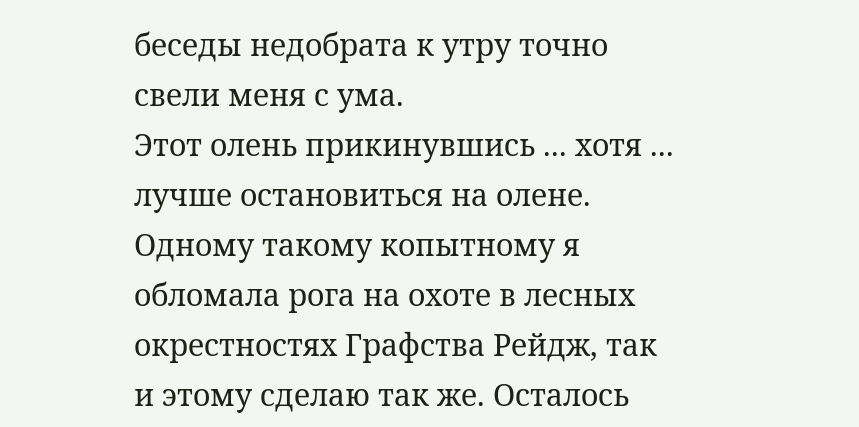беседы недобрата к утру точно свели меня с ума.
Этот олень прикинувшись ... хотя ... лучше остановиться на олене.
Одному такому копытному я обломала рога на охоте в лесных окрестностях Графства Рейдж, так и этому сделаю так же. Осталось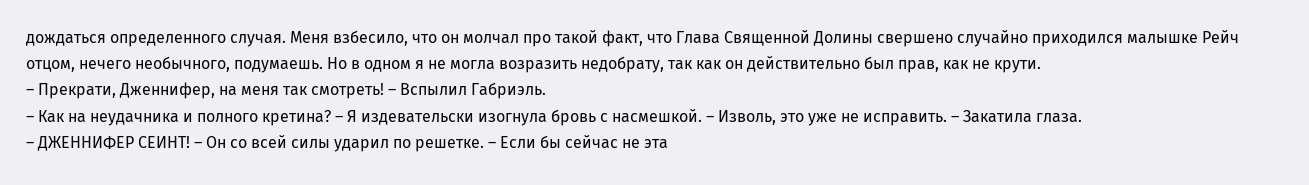дождаться определенного случая. Меня взбесило, что он молчал про такой факт, что Глава Священной Долины свершено случайно приходился малышке Рейч отцом, нечего необычного, подумаешь. Но в одном я не могла возразить недобрату, так как он действительно был прав, как не крути.
– Прекрати, Дженнифер, на меня так смотреть! – Вспылил Габриэль.
– Как на неудачника и полного кретина? – Я издевательски изогнула бровь с насмешкой. – Изволь, это уже не исправить. – Закатила глаза.
– ДЖЕННИФЕР СЕИНТ! – Он со всей силы ударил по решетке. – Если бы сейчас не эта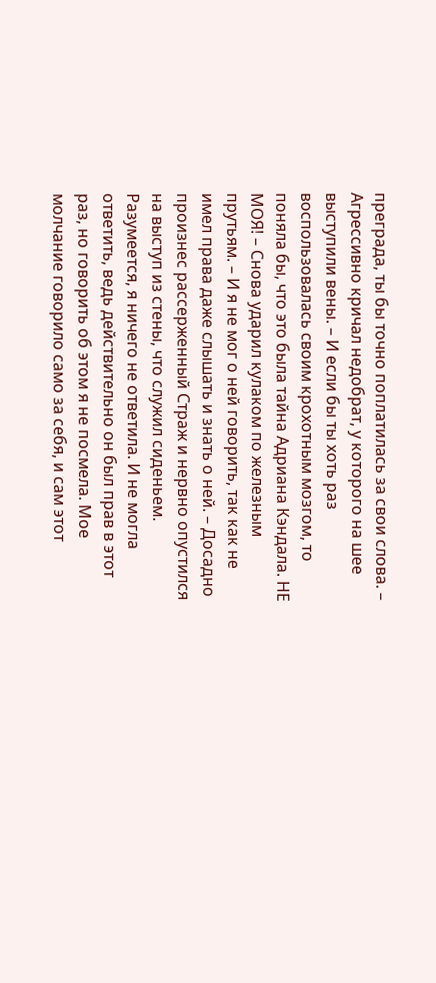преграда, ты бы точно поплатилась за свои слова. – Агрессивно кричал недобрат, у которого на шее выступили вены. – И если бы ты хоть раз воспользовалась своим крохотным мозгом, то поняла бы, что это была тайна Адриана Кэндала. НЕ МОЯ! – Снова ударил кулаком по железным прутьям. – И я не мог о ней говорить, так как не имел права даже слышать и знать о ней. – Досадно произнес рассерженный Страж и нервно опустился на выступ из стены, что служил сиденьем.
Разумеется, я ничего не ответила. И не могла ответить, ведь действительно он был прав в этот раз, но говорить об этом я не посмела. Мое молчание говорило само за себя, и сам этот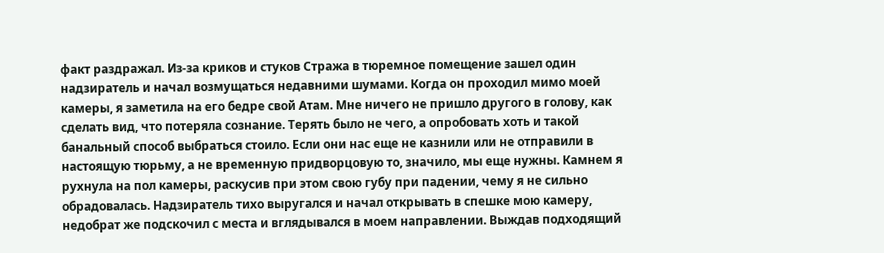факт раздражал. Из-за криков и стуков Стража в тюремное помещение зашел один надзиратель и начал возмущаться недавними шумами. Когда он проходил мимо моей камеры, я заметила на его бедре свой Атам. Мне ничего не пришло другого в голову, как сделать вид, что потеряла сознание. Терять было не чего, а опробовать хоть и такой банальный способ выбраться стоило. Если они нас еще не казнили или не отправили в настоящую тюрьму, а не временную придворцовую то, значило, мы еще нужны. Камнем я рухнула на пол камеры, раскусив при этом свою губу при падении, чему я не сильно обрадовалась. Надзиратель тихо выругался и начал открывать в спешке мою камеру, недобрат же подскочил с места и вглядывался в моем направлении. Выждав подходящий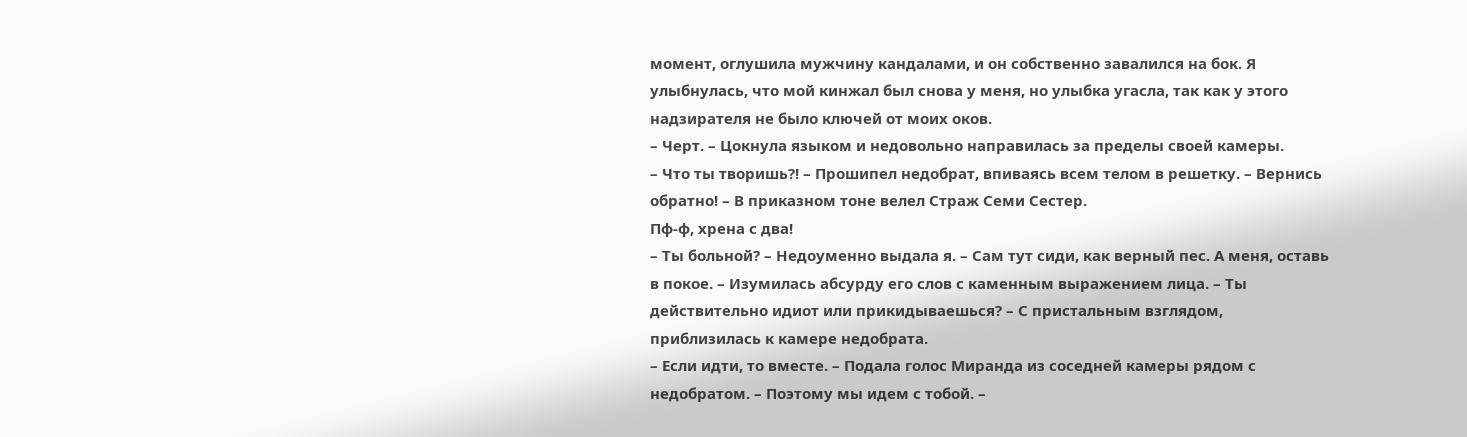момент, оглушила мужчину кандалами, и он собственно завалился на бок. Я улыбнулась, что мой кинжал был снова у меня, но улыбка угасла, так как у этого надзирателя не было ключей от моих оков.
– Черт. – Цокнула языком и недовольно направилась за пределы своей камеры.
– Что ты творишь?! – Прошипел недобрат, впиваясь всем телом в решетку. – Вернись обратно! – В приказном тоне велел Страж Семи Сестер.
Пф-ф, хрена с два!
– Ты больной? – Недоуменно выдала я. – Сам тут сиди, как верный пес. А меня, оставь в покое. – Изумилась абсурду его слов с каменным выражением лица. – Ты действительно идиот или прикидываешься? – С пристальным взглядом, приблизилась к камере недобрата.
– Если идти, то вместе. – Подала голос Миранда из соседней камеры рядом с недобратом. – Поэтому мы идем с тобой. –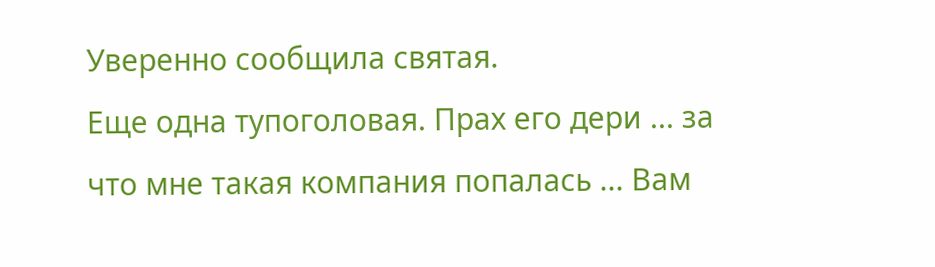Уверенно сообщила святая.
Еще одна тупоголовая. Прах его дери ... за что мне такая компания попалась ... Вам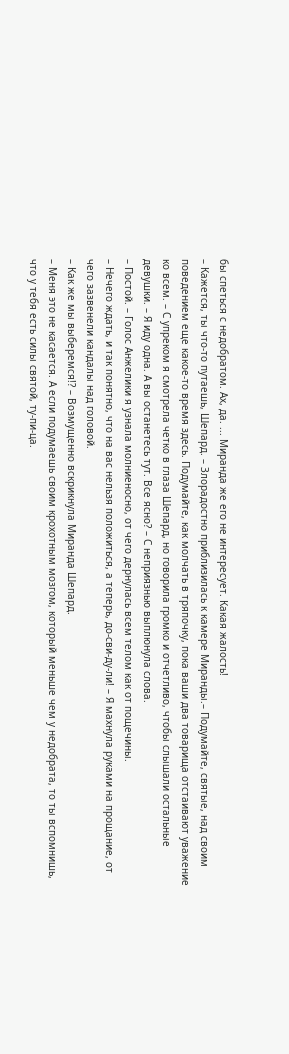бы спеться с недобратом. Ах, да. ... Миранда же его не интересует. Какая жалость!
– Кажется, ты что-то путаешь, Шепард. – Злорадостно приблизилась к камере Миранды.– Подумайте, святые, над своим поведением еще какое-то время здесь. Подумайте, как молчать в тряпочку, пока ваши два товарища отстаивают уважение ко всем. – С упреком я смотрела четко в глаза Шепард, но говорила громко и отчетливо, чтобы слышали остальные девушки. – Я иду одна. А вы останетесь тут. Все ясно? – С неприязнью выплюнула слова.
– Постой. – Голос Анжелики я узнала молниеносно, от чего дернулась всем телом как от пощечины.
– Нечего ждать, и так понятно, что на вас нельзя положиться, а теперь, до-сви-ду-ли! – Я махнула руками на прощание, от чего зазвенели кандалы над головой.
– Как же мы выберемся!? – Возмущенно вскрикнула Миранда Шепард.
– Меня это не касается. А если подумаешь своим крохотным мозгом, который меньше чем у недобрата, то ты вспомнишь, что у тебя есть силы святой, ту-пи-ца.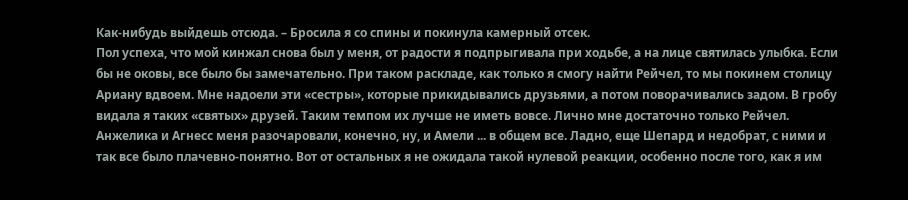Как-нибудь выйдешь отсюда. – Бросила я со спины и покинула камерный отсек.
Пол успеха, что мой кинжал снова был у меня, от радости я подпрыгивала при ходьбе, а на лице святилась улыбка. Если бы не оковы, все было бы замечательно. При таком раскладе, как только я смогу найти Рейчел, то мы покинем столицу Ариану вдвоем. Мне надоели эти «сестры», которые прикидывались друзьями, а потом поворачивались задом. В гробу видала я таких «святых» друзей. Таким темпом их лучше не иметь вовсе. Лично мне достаточно только Рейчел. Анжелика и Агнесс меня разочаровали, конечно, ну, и Амели ... в общем все. Ладно, еще Шепард и недобрат, с ними и так все было плачевно-понятно. Вот от остальных я не ожидала такой нулевой реакции, особенно после того, как я им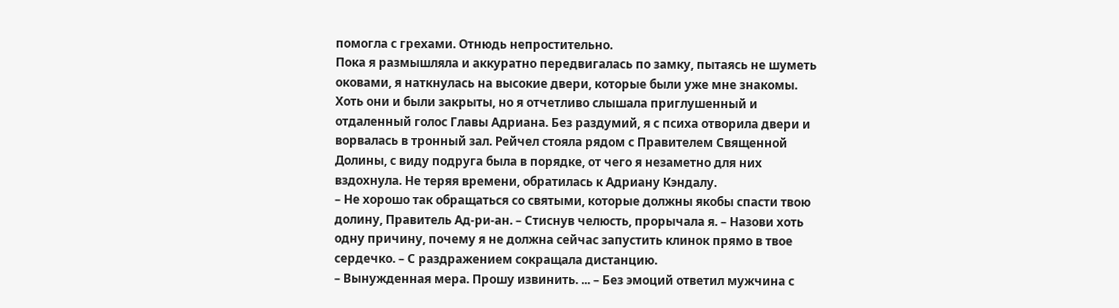помогла с грехами. Отнюдь непростительно.
Пока я размышляла и аккуратно передвигалась по замку, пытаясь не шуметь оковами, я наткнулась на высокие двери, которые были уже мне знакомы. Хоть они и были закрыты, но я отчетливо слышала приглушенный и отдаленный голос Главы Адриана. Без раздумий, я с психа отворила двери и ворвалась в тронный зал. Рейчел стояла рядом с Правителем Священной Долины, с виду подруга была в порядке, от чего я незаметно для них вздохнула. Не теряя времени, обратилась к Адриану Кэндалу.
– Не хорошо так обращаться со святыми, которые должны якобы спасти твою долину, Правитель Ад-ри-ан. – Стиснув челюсть, прорычала я. – Назови хоть одну причину, почему я не должна сейчас запустить клинок прямо в твое сердечко. – С раздражением сокращала дистанцию.
– Вынужденная мера. Прошу извинить. ... – Без эмоций ответил мужчина с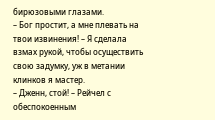бирюзовыми глазами.
– Бог простит, а мне плевать на твои извинения! – Я сделала взмах рукой, чтобы осуществить свою задумку, уж в метании клинков я мастер.
– Дженн, стой! – Рейчел с обеспокоенным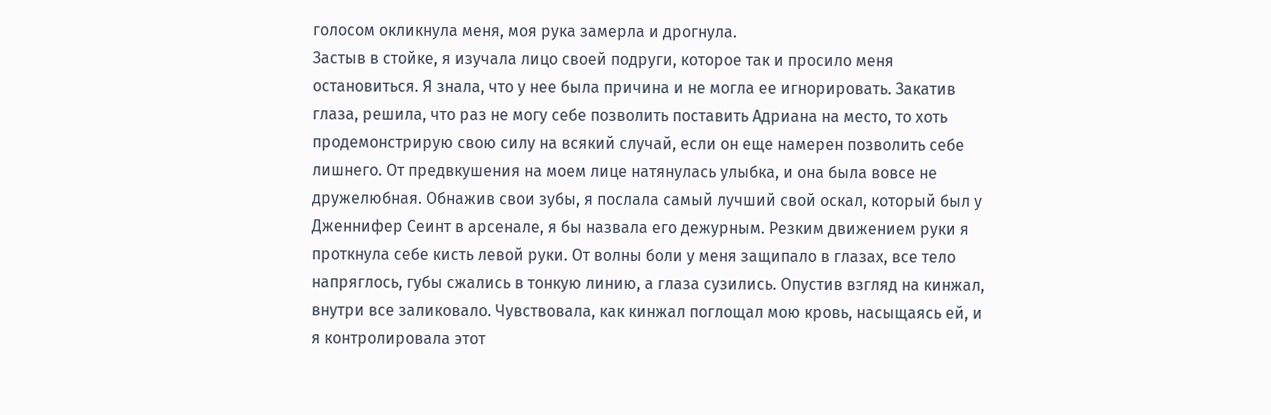голосом окликнула меня, моя рука замерла и дрогнула.
Застыв в стойке, я изучала лицо своей подруги, которое так и просило меня остановиться. Я знала, что у нее была причина и не могла ее игнорировать. Закатив глаза, решила, что раз не могу себе позволить поставить Адриана на место, то хоть продемонстрирую свою силу на всякий случай, если он еще намерен позволить себе лишнего. От предвкушения на моем лице натянулась улыбка, и она была вовсе не дружелюбная. Обнажив свои зубы, я послала самый лучший свой оскал, который был у Дженнифер Сеинт в арсенале, я бы назвала его дежурным. Резким движением руки я проткнула себе кисть левой руки. От волны боли у меня защипало в глазах, все тело напряглось, губы сжались в тонкую линию, а глаза сузились. Опустив взгляд на кинжал, внутри все заликовало. Чувствовала, как кинжал поглощал мою кровь, насыщаясь ей, и я контролировала этот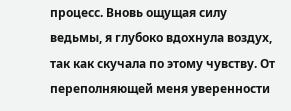процесс. Вновь ощущая силу ведьмы, я глубоко вдохнула воздух, так как скучала по этому чувству. От переполняющей меня уверенности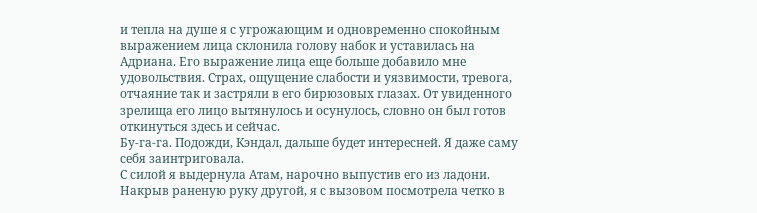и тепла на душе я с угрожающим и одновременно спокойным выражением лица склонила голову набок и уставилась на Адриана. Его выражение лица еще больше добавило мне удовольствия. Страх, ощущение слабости и уязвимости, тревога, отчаяние так и застряли в его бирюзовых глазах. От увиденного зрелища его лицо вытянулось и осунулось, словно он был готов откинуться здесь и сейчас.
Бу-га-га. Подожди, Кэндал, дальше будет интересней. Я даже саму себя заинтриговала.
С силой я выдернула Атам, нарочно выпустив его из ладони. Накрыв раненую руку другой, я с вызовом посмотрела четко в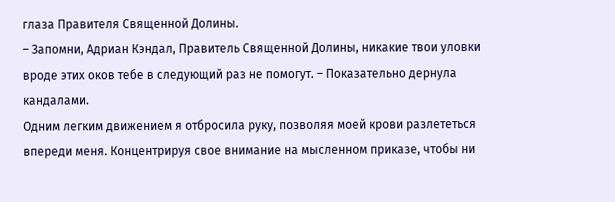глаза Правителя Священной Долины.
– Запомни, Адриан Кэндал, Правитель Священной Долины, никакие твои уловки вроде этих оков тебе в следующий раз не помогут. – Показательно дернула кандалами.
Одним легким движением я отбросила руку, позволяя моей крови разлететься впереди меня. Концентрируя свое внимание на мысленном приказе, чтобы ни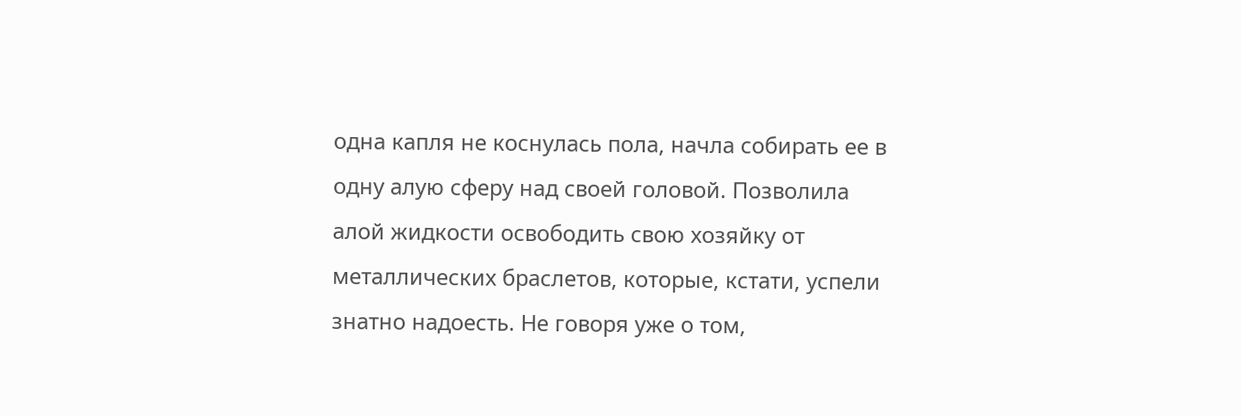одна капля не коснулась пола, начла собирать ее в одну алую сферу над своей головой. Позволила алой жидкости освободить свою хозяйку от металлических браслетов, которые, кстати, успели знатно надоесть. Не говоря уже о том,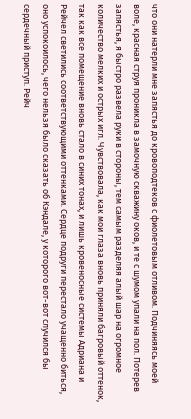что они натерли мне запястья до кровоподтеков с фиолетовым отливом. Подчиняясь моей воле, красная струя проникла в замочную скважину оков, и те с шумом упали на пол. Потерев запястья, я быстро развела руки в стороны, тем самым разделяя алый шар на огромное количество мелких и острых игл. Чувствовала, как мои глаза вновь приняли багровый оттенок, так как все помещение вновь стало в синих тонах, и лишь кровеносные системы Адриана и Рейчел светились соответствующими оттенками. Сердце подруги перестало учащенно биться, оно успокоилось, чего нельзя было сказать об Кэндале, у которого вот-вот случился бы сердечный приступ. Рейч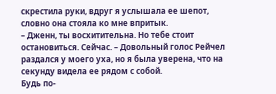скрестила руки, вдруг я услышала ее шепот, словно она стояла ко мне впритык.
– Дженн, ты восхитительна. Но тебе стоит остановиться. Сейчас. – Довольный голос Рейчел раздался у моего уха, но я была уверена, что на секунду видела ее рядом с собой.
Будь по-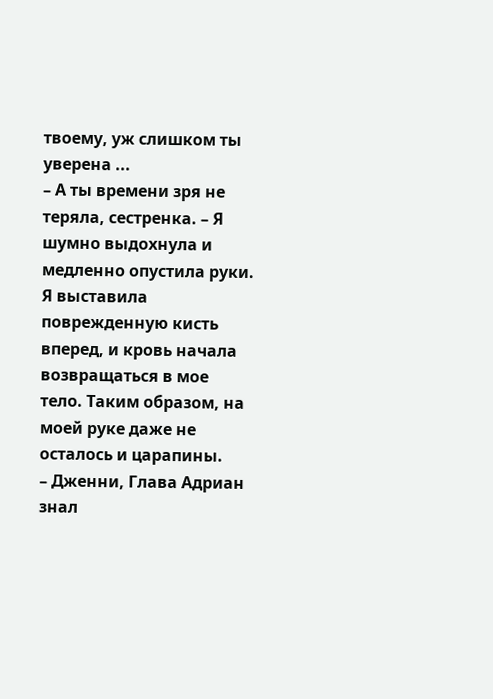твоему, уж слишком ты уверена ...
– А ты времени зря не теряла, сестренка. – Я шумно выдохнула и медленно опустила руки.
Я выставила поврежденную кисть вперед, и кровь начала возвращаться в мое тело. Таким образом, на моей руке даже не осталось и царапины.
– Дженни, Глава Адриан знал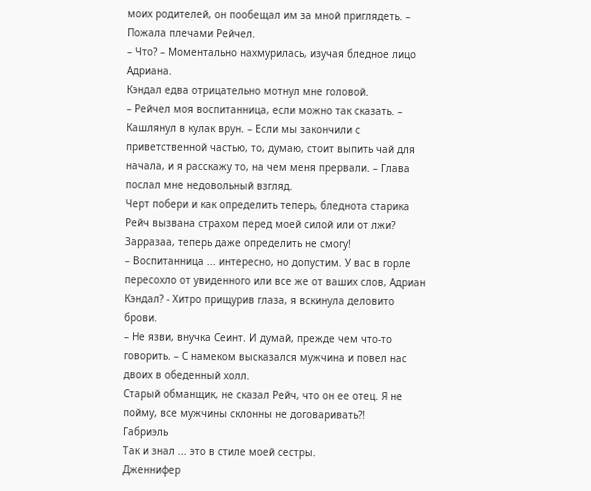моих родителей, он пообещал им за мной приглядеть. – Пожала плечами Рейчел.
– Что? – Моментально нахмурилась, изучая бледное лицо Адриана.
Кэндал едва отрицательно мотнул мне головой.
– Рейчел моя воспитанница, если можно так сказать. – Кашлянул в кулак врун. – Если мы закончили с приветственной частью, то, думаю, стоит выпить чай для начала, и я расскажу то, на чем меня прервали. – Глава послал мне недовольный взгляд.
Черт побери и как определить теперь, бледнота старика Рейч вызвана страхом перед моей силой или от лжи? Зарразаа, теперь даже определить не смогу!
– Воспитанница ... интересно, но допустим. У вас в горле пересохло от увиденного или все же от ваших слов, Адриан Кэндал? - Хитро прищурив глаза, я вскинула деловито брови.
– Не язви, внучка Сеинт. И думай, прежде чем что-то говорить. – С намеком высказался мужчина и повел нас двоих в обеденный холл.
Старый обманщик, не сказал Рейч, что он ее отец. Я не пойму, все мужчины склонны не договаривать?!
Габриэль
Так и знал ... это в стиле моей сестры.
Дженнифер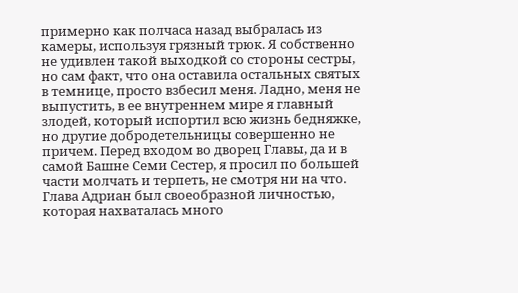примерно как полчаса назад выбралась из камеры, используя грязный трюк. Я собственно не удивлен такой выходкой со стороны сестры, но сам факт, что она оставила остальных святых в темнице, просто взбесил меня. Ладно, меня не выпустить, в ее внутреннем мире я главный злодей, который испортил всю жизнь бедняжке, но другие добродетельницы совершенно не причем. Перед входом во дворец Главы, да и в самой Башне Семи Сестер, я просил по большей части молчать и терпеть, не смотря ни на что. Глава Адриан был своеобразной личностью, которая нахваталась много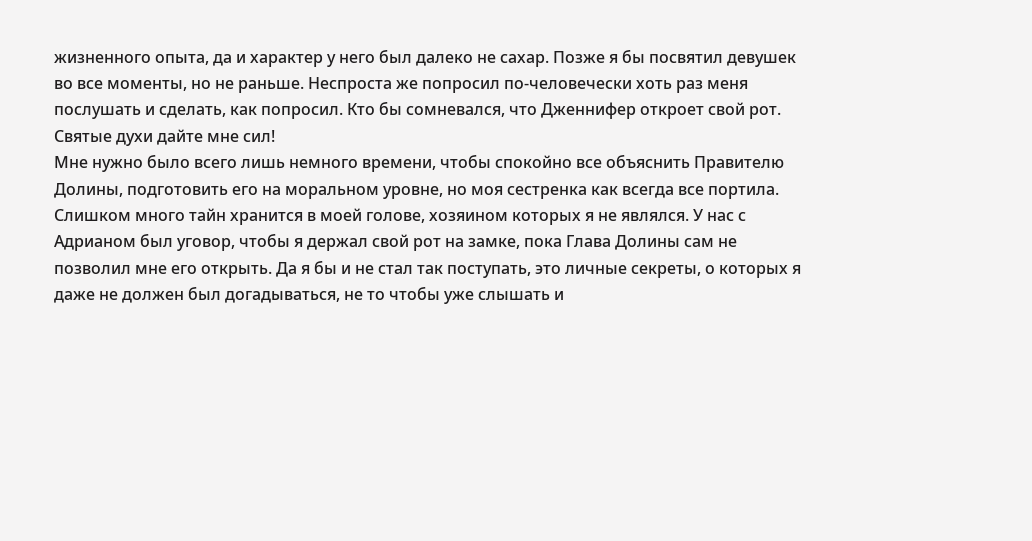жизненного опыта, да и характер у него был далеко не сахар. Позже я бы посвятил девушек во все моменты, но не раньше. Неспроста же попросил по-человечески хоть раз меня послушать и сделать, как попросил. Кто бы сомневался, что Дженнифер откроет свой рот.
Святые духи дайте мне сил!
Мне нужно было всего лишь немного времени, чтобы спокойно все объяснить Правителю Долины, подготовить его на моральном уровне, но моя сестренка как всегда все портила.
Слишком много тайн хранится в моей голове, хозяином которых я не являлся. У нас с Адрианом был уговор, чтобы я держал свой рот на замке, пока Глава Долины сам не позволил мне его открыть. Да я бы и не стал так поступать, это личные секреты, о которых я даже не должен был догадываться, не то чтобы уже слышать и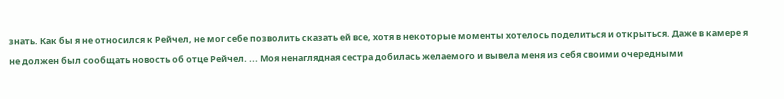знать. Как бы я не относился к Рейчел, не мог себе позволить сказать ей все, хотя в некоторые моменты хотелось поделиться и открыться. Даже в камере я не должен был сообщать новость об отце Рейчел. ... Моя ненаглядная сестра добилась желаемого и вывела меня из себя своими очередными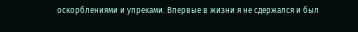оскорблениями и упреками. Впервые в жизни я не сдержался и был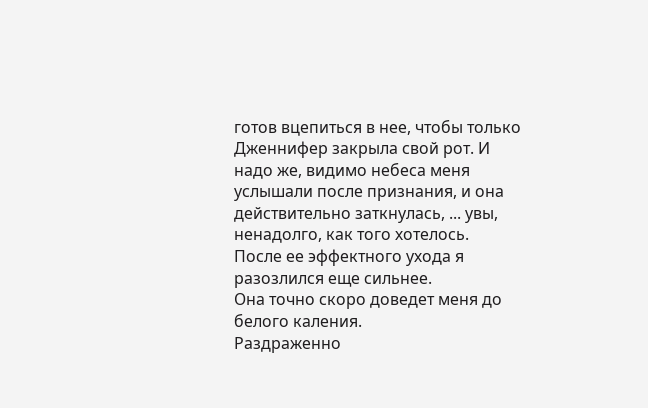готов вцепиться в нее, чтобы только Дженнифер закрыла свой рот. И надо же, видимо небеса меня услышали после признания, и она действительно заткнулась, ... увы, ненадолго, как того хотелось.
После ее эффектного ухода я разозлился еще сильнее.
Она точно скоро доведет меня до белого каления.
Раздраженно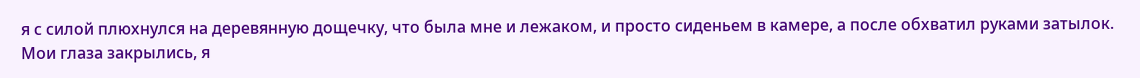я с силой плюхнулся на деревянную дощечку, что была мне и лежаком, и просто сиденьем в камере, а после обхватил руками затылок. Мои глаза закрылись, я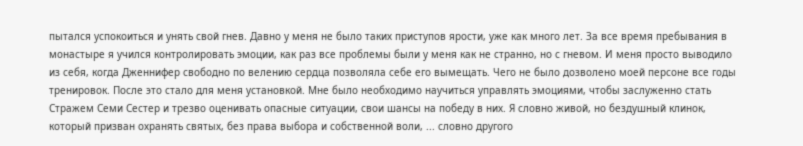пытался успокоиться и унять свой гнев. Давно у меня не было таких приступов ярости, уже как много лет. За все время пребывания в монастыре я учился контролировать эмоции, как раз все проблемы были у меня как не странно, но с гневом. И меня просто выводило из себя, когда Дженнифер свободно по велению сердца позволяла себе его вымещать. Чего не было дозволено моей персоне все годы тренировок. После это стало для меня установкой. Мне было необходимо научиться управлять эмоциями, чтобы заслуженно стать Стражем Семи Сестер и трезво оценивать опасные ситуации, свои шансы на победу в них. Я словно живой, но бездушный клинок, который призван охранять святых, без права выбора и собственной воли, ... словно другого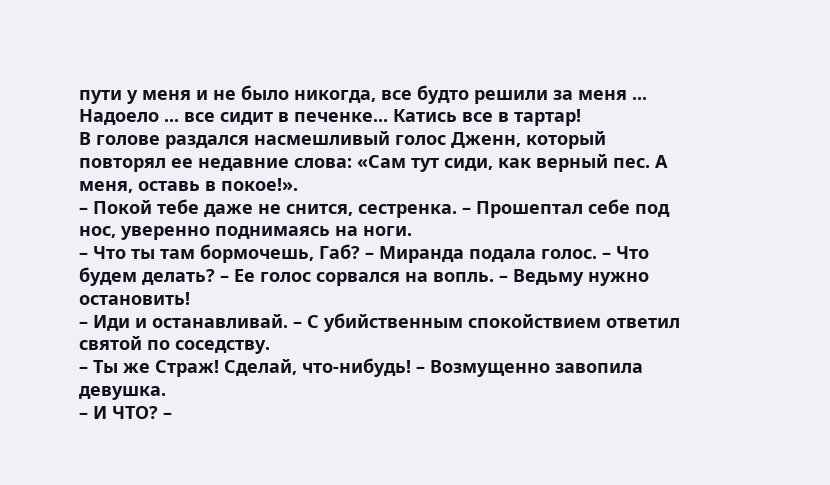пути у меня и не было никогда, все будто решили за меня ...
Надоело ... все сидит в печенке... Катись все в тартар!
В голове раздался насмешливый голос Дженн, который повторял ее недавние слова: «Сам тут сиди, как верный пес. А меня, оставь в покое!».
– Покой тебе даже не снится, сестренка. – Прошептал себе под нос, уверенно поднимаясь на ноги.
– Что ты там бормочешь, Габ? – Миранда подала голос. – Что будем делать? – Ее голос сорвался на вопль. – Ведьму нужно остановить!
– Иди и останавливай. – С убийственным спокойствием ответил святой по соседству.
– Ты же Страж! Сделай, что-нибудь! – Возмущенно завопила девушка.
– И ЧТО? –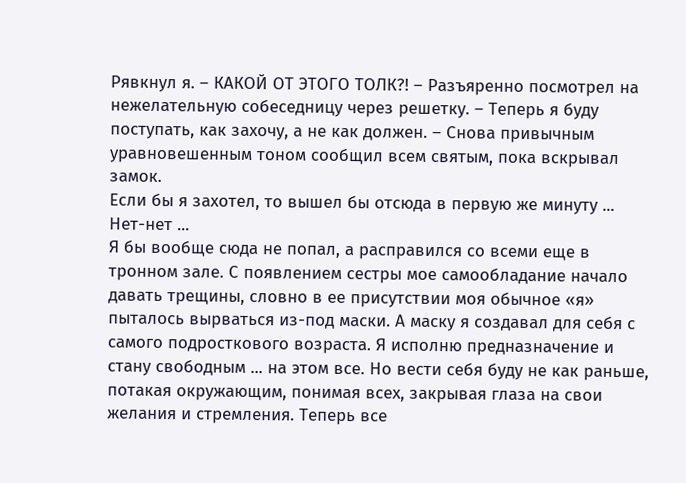Рявкнул я. – КАКОЙ ОТ ЭТОГО ТОЛК?! – Разъяренно посмотрел на нежелательную собеседницу через решетку. – Теперь я буду поступать, как захочу, а не как должен. – Снова привычным уравновешенным тоном сообщил всем святым, пока вскрывал замок.
Если бы я захотел, то вышел бы отсюда в первую же минуту ...
Нет-нет ...
Я бы вообще сюда не попал, а расправился со всеми еще в тронном зале. С появлением сестры мое самообладание начало давать трещины, словно в ее присутствии моя обычное «я» пыталось вырваться из-под маски. А маску я создавал для себя с самого подросткового возраста. Я исполню предназначение и стану свободным ... на этом все. Но вести себя буду не как раньше, потакая окружающим, понимая всех, закрывая глаза на свои желания и стремления. Теперь все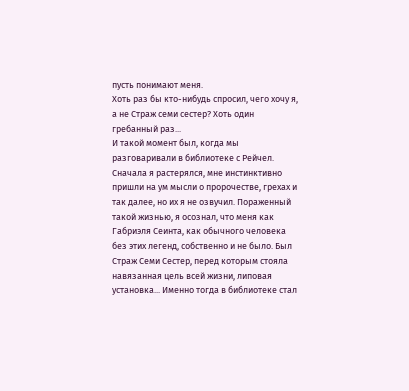пусть понимают меня.
Хоть раз бы кто-нибудь спросил, чего хочу я, а не Страж семи сестер? Хоть один гребанный раз...
И такой момент был, когда мы разговаривали в библиотеке с Рейчел. Сначала я растерялся, мне инстинктивно пришли на ум мысли о пророчестве, грехах и так далее, но их я не озвучил. Пораженный такой жизнью, я осознал, что меня как Габриэля Сеинта, как обычного человека без этих легенд, собственно и не было. Был Страж Семи Сестер, перед которым стояла навязанная цель всей жизни, липовая установка... Именно тогда в библиотеке стал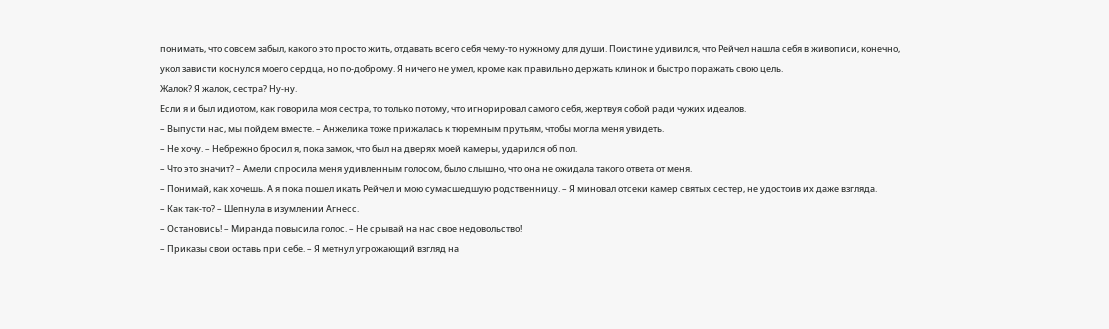понимать, что совсем забыл, какого это просто жить, отдавать всего себя чему-то нужному для души. Поистине удивился, что Рейчел нашла себя в живописи, конечно, укол зависти коснулся моего сердца, но по-доброму. Я ничего не умел, кроме как правильно держать клинок и быстро поражать свою цель.
Жалок? Я жалок, сестра? Ну-ну.
Если я и был идиотом, как говорила моя сестра, то только потому, что игнорировал самого себя, жертвуя собой ради чужих идеалов.
– Выпусти нас, мы пойдем вместе. – Анжелика тоже прижалась к тюремным прутьям, чтобы могла меня увидеть.
– Не хочу. – Небрежно бросил я, пока замок, что был на дверях моей камеры, ударился об пол.
– Что это значит? – Амели спросила меня удивленным голосом, было слышно, что она не ожидала такого ответа от меня.
– Понимай, как хочешь. А я пока пошел икать Рейчел и мою сумасшедшую родственницу. – Я миновал отсеки камер святых сестер, не удостоив их даже взгляда.
– Как так-то? – Шепнула в изумлении Агнесс.
– Остановись! – Миранда повысила голос. – Не срывай на нас свое недовольство!
– Приказы свои оставь при себе. – Я метнул угрожающий взгляд на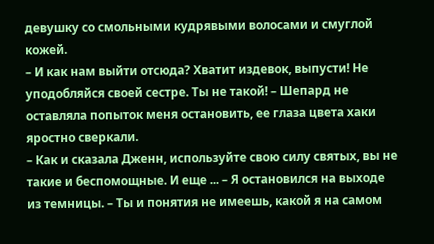девушку со смольными кудрявыми волосами и смуглой кожей.
– И как нам выйти отсюда? Хватит издевок, выпусти! Не уподобляйся своей сестре. Ты не такой! – Шепард не оставляла попыток меня остановить, ее глаза цвета хаки яростно сверкали.
– Как и сказала Дженн, используйте свою силу святых, вы не такие и беспомощные. И еще ... – Я остановился на выходе из темницы. – Ты и понятия не имеешь, какой я на самом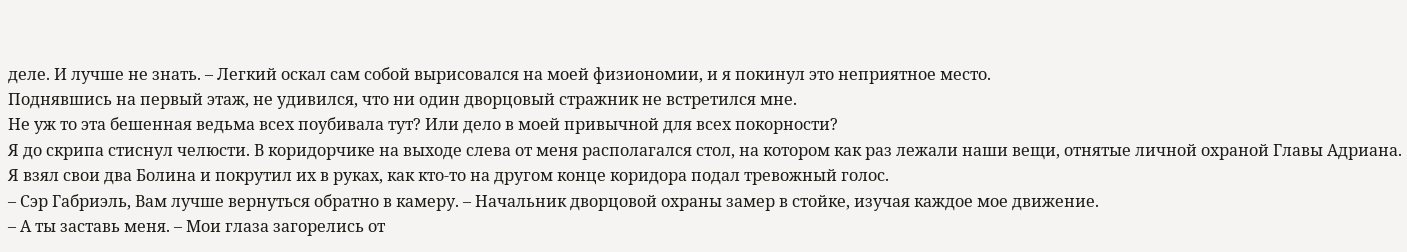деле. И лучше не знать. – Легкий оскал сам собой вырисовался на моей физиономии, и я покинул это неприятное место.
Поднявшись на первый этаж, не удивился, что ни один дворцовый стражник не встретился мне.
Не уж то эта бешенная ведьма всех поубивала тут? Или дело в моей привычной для всех покорности?
Я до скрипа стиснул челюсти. В коридорчике на выходе слева от меня располагался стол, на котором как раз лежали наши вещи, отнятые личной охраной Главы Адриана. Я взял свои два Болина и покрутил их в руках, как кто-то на другом конце коридора подал тревожный голос.
– Сэр Габриэль, Вам лучше вернуться обратно в камеру. – Начальник дворцовой охраны замер в стойке, изучая каждое мое движение.
– А ты заставь меня. – Мои глаза загорелись от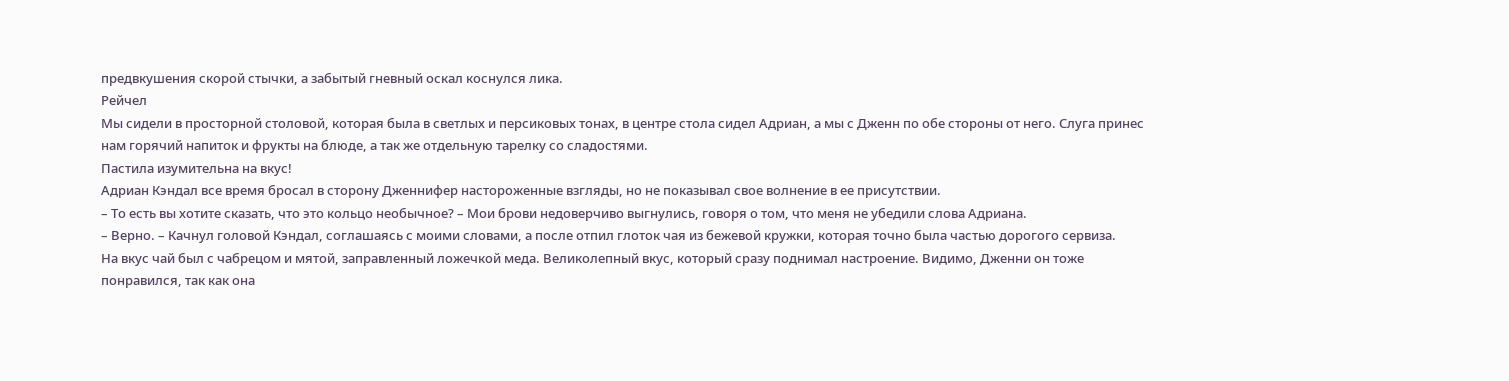предвкушения скорой стычки, а забытый гневный оскал коснулся лика.
Рейчел
Мы сидели в просторной столовой, которая была в светлых и персиковых тонах, в центре стола сидел Адриан, а мы с Дженн по обе стороны от него. Слуга принес нам горячий напиток и фрукты на блюде, а так же отдельную тарелку со сладостями.
Пастила изумительна на вкус!
Адриан Кэндал все время бросал в сторону Дженнифер настороженные взгляды, но не показывал свое волнение в ее присутствии.
– То есть вы хотите сказать, что это кольцо необычное? – Мои брови недоверчиво выгнулись, говоря о том, что меня не убедили слова Адриана.
– Верно. – Качнул головой Кэндал, соглашаясь с моими словами, а после отпил глоток чая из бежевой кружки, которая точно была частью дорогого сервиза.
На вкус чай был с чабрецом и мятой, заправленный ложечкой меда. Великолепный вкус, который сразу поднимал настроение. Видимо, Дженни он тоже понравился, так как она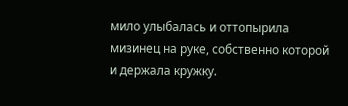мило улыбалась и оттопырила мизинец на руке, собственно которой и держала кружку.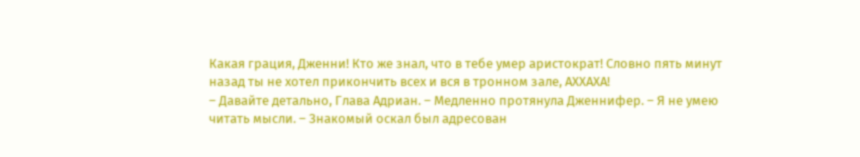Какая грация, Дженни! Кто же знал, что в тебе умер аристократ! Словно пять минут назад ты не хотел прикончить всех и вся в тронном зале, АХХАХА!
– Давайте детально, Глава Адриан. – Медленно протянула Дженнифер. – Я не умею читать мысли. – Знакомый оскал был адресован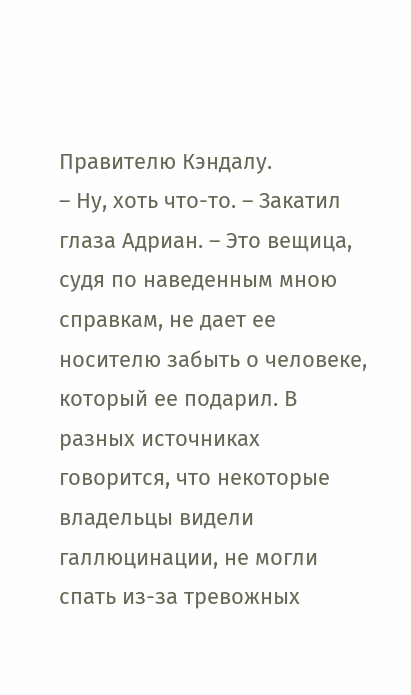Правителю Кэндалу.
– Ну, хоть что-то. – Закатил глаза Адриан. – Это вещица, судя по наведенным мною справкам, не дает ее носителю забыть о человеке, который ее подарил. В разных источниках говорится, что некоторые владельцы видели галлюцинации, не могли спать из-за тревожных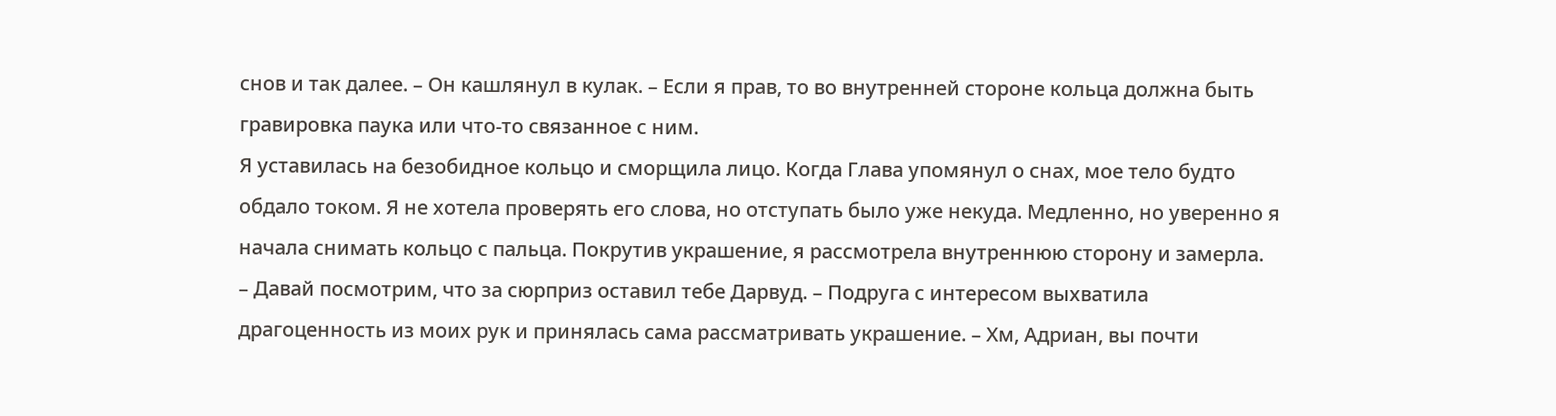снов и так далее. – Он кашлянул в кулак. – Если я прав, то во внутренней стороне кольца должна быть гравировка паука или что-то связанное с ним.
Я уставилась на безобидное кольцо и сморщила лицо. Когда Глава упомянул о снах, мое тело будто обдало током. Я не хотела проверять его слова, но отступать было уже некуда. Медленно, но уверенно я начала снимать кольцо с пальца. Покрутив украшение, я рассмотрела внутреннюю сторону и замерла.
– Давай посмотрим, что за сюрприз оставил тебе Дарвуд. – Подруга с интересом выхватила драгоценность из моих рук и принялась сама рассматривать украшение. – Хм, Адриан, вы почти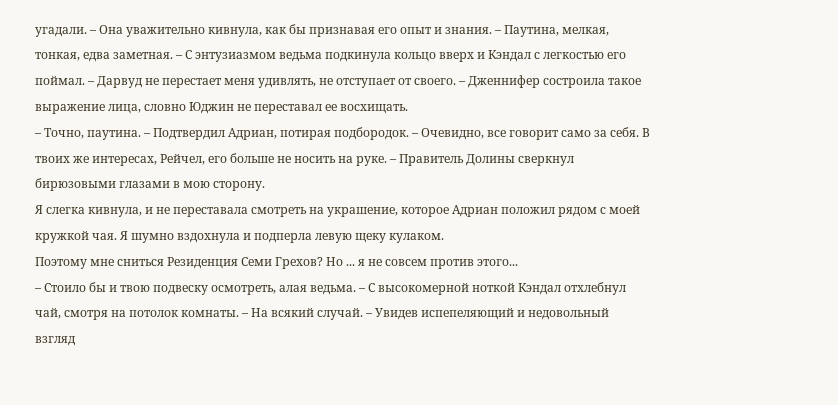угадали. – Она уважительно кивнула, как бы признавая его опыт и знания. – Паутина, мелкая, тонкая, едва заметная. – С энтузиазмом ведьма подкинула кольцо вверх и Кэндал с легкостью его поймал. – Дарвуд не перестает меня удивлять, не отступает от своего. – Дженнифер состроила такое выражение лица, словно Юджин не переставал ее восхищать.
– Точно, паутина. – Подтвердил Адриан, потирая подбородок. – Очевидно, все говорит само за себя. В твоих же интересах, Рейчел, его больше не носить на руке. – Правитель Долины сверкнул бирюзовыми глазами в мою сторону.
Я слегка кивнула, и не переставала смотреть на украшение, которое Адриан положил рядом с моей кружкой чая. Я шумно вздохнула и подперла левую щеку кулаком.
Поэтому мне сниться Резиденция Семи Грехов? Но ... я не совсем против этого...
– Стоило бы и твою подвеску осмотреть, алая ведьма. – С высокомерной ноткой Кэндал отхлебнул чай, смотря на потолок комнаты. – На всякий случай. – Увидев испепеляющий и недовольный взгляд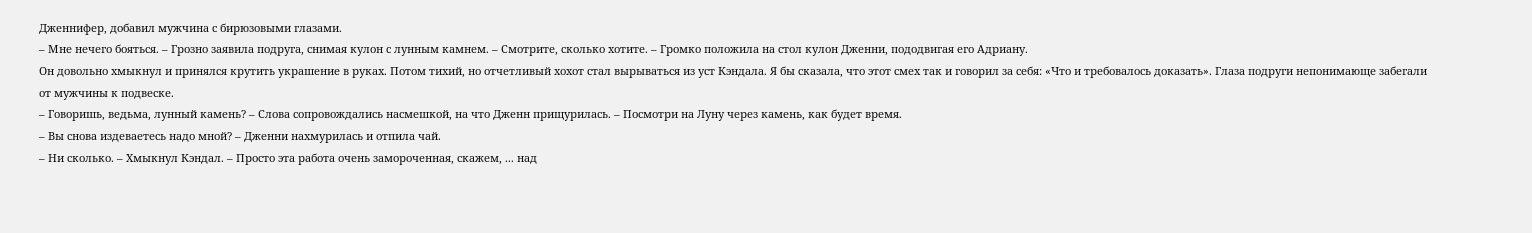Дженнифер, добавил мужчина с бирюзовыми глазами.
– Мне нечего бояться. – Грозно заявила подруга, снимая кулон с лунным камнем. – Смотрите, сколько хотите. – Громко положила на стол кулон Дженни, пододвигая его Адриану.
Он довольно хмыкнул и принялся крутить украшение в руках. Потом тихий, но отчетливый хохот стал вырываться из уст Кэндала. Я бы сказала, что этот смех так и говорил за себя: «Что и требовалось доказать». Глаза подруги непонимающе забегали от мужчины к подвеске.
– Говоришь, ведьма, лунный камень? – Слова сопровождались насмешкой, на что Дженн прищурилась. – Посмотри на Луну через камень, как будет время.
– Вы снова издеваетесь надо мной? – Дженни нахмурилась и отпила чай.
– Ни сколько. – Хмыкнул Кэндал. – Просто эта работа очень замороченная, скажем, ... над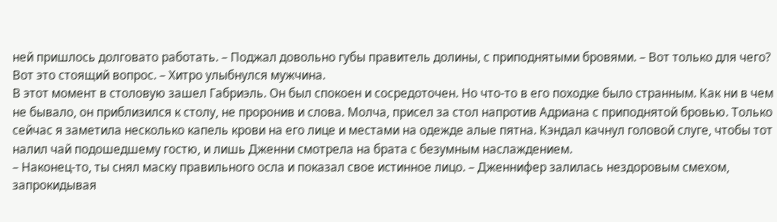ней пришлось долговато работать. – Поджал довольно губы правитель долины, с приподнятыми бровями. – Вот только для чего? Вот это стоящий вопрос. – Хитро улыбнулся мужчина.
В этот момент в столовую зашел Габриэль. Он был спокоен и сосредоточен. Но что-то в его походке было странным. Как ни в чем не бывало, он приблизился к столу, не проронив и слова. Молча, присел за стол напротив Адриана с приподнятой бровью. Только сейчас я заметила несколько капель крови на его лице и местами на одежде алые пятна. Кэндал качнул головой слуге, чтобы тот налил чай подошедшему гостю, и лишь Дженни смотрела на брата с безумным наслаждением.
– Наконец-то, ты снял маску правильного осла и показал свое истинное лицо. – Дженнифер залилась нездоровым смехом, запрокидывая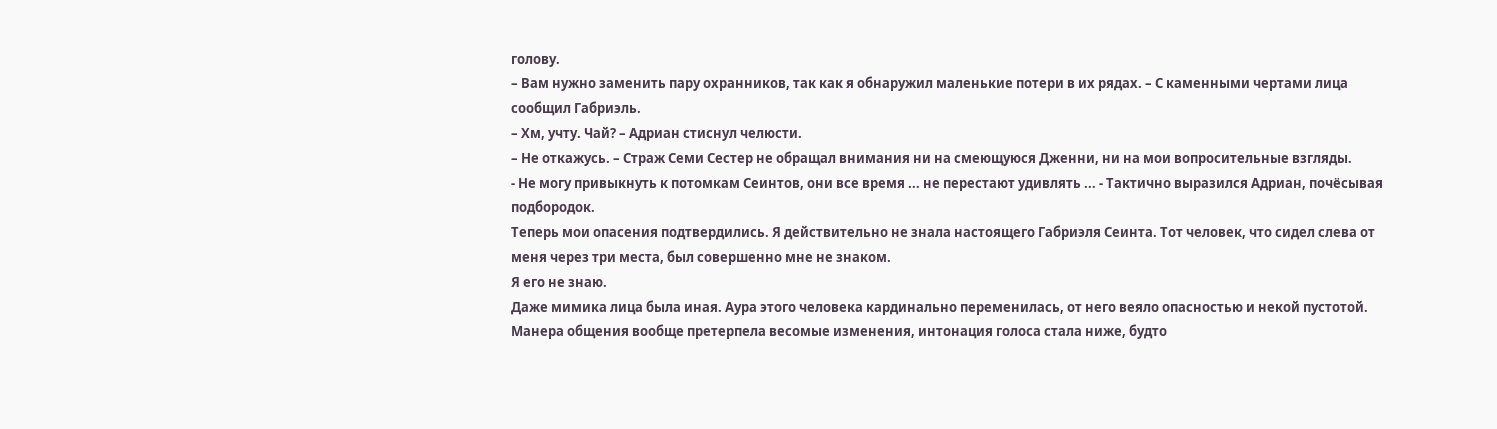голову.
– Вам нужно заменить пару охранников, так как я обнаружил маленькие потери в их рядах. – С каменными чертами лица сообщил Габриэль.
– Хм, учту. Чай? – Адриан стиснул челюсти.
– Не откажусь. – Страж Семи Сестер не обращал внимания ни на смеющуюся Дженни, ни на мои вопросительные взгляды.
- Не могу привыкнуть к потомкам Сеинтов, они все время ... не перестают удивлять ... - Тактично выразился Адриан, почёсывая подбородок.
Теперь мои опасения подтвердились. Я действительно не знала настоящего Габриэля Сеинта. Тот человек, что сидел слева от меня через три места, был совершенно мне не знаком.
Я его не знаю.
Даже мимика лица была иная. Аура этого человека кардинально переменилась, от него веяло опасностью и некой пустотой. Манера общения вообще претерпела весомые изменения, интонация голоса стала ниже, будто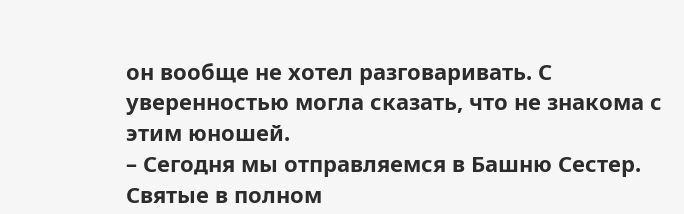он вообще не хотел разговаривать. С уверенностью могла сказать, что не знакома с этим юношей.
– Сегодня мы отправляемся в Башню Сестер. Святые в полном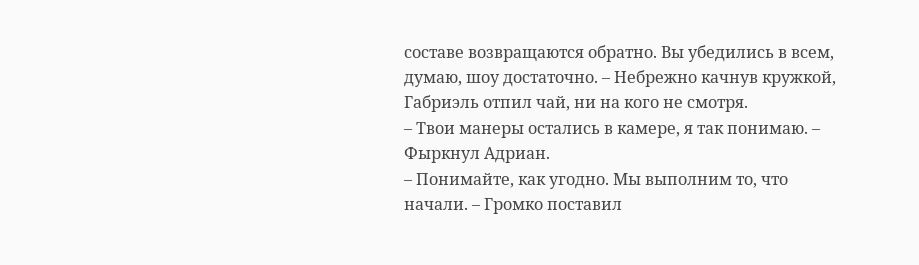составе возвращаются обратно. Вы убедились в всем, думаю, шоу достаточно. – Небрежно качнув кружкой, Габриэль отпил чай, ни на кого не смотря.
– Твои манеры остались в камере, я так понимаю. – Фыркнул Адриан.
– Понимайте, как угодно. Мы выполним то, что начали. – Громко поставил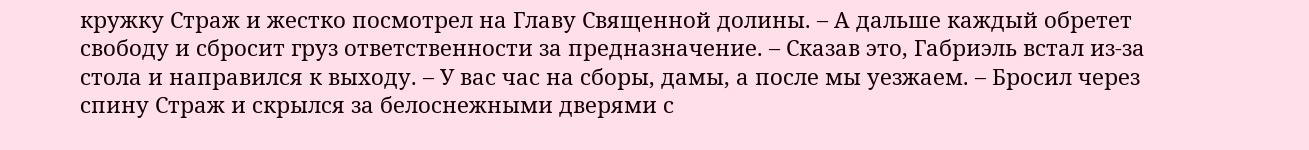кружку Страж и жестко посмотрел на Главу Священной долины. – А дальше каждый обретет свободу и сбросит груз ответственности за предназначение. – Сказав это, Габриэль встал из-за стола и направился к выходу. – У вас час на сборы, дамы, а после мы уезжаем. – Бросил через спину Страж и скрылся за белоснежными дверями с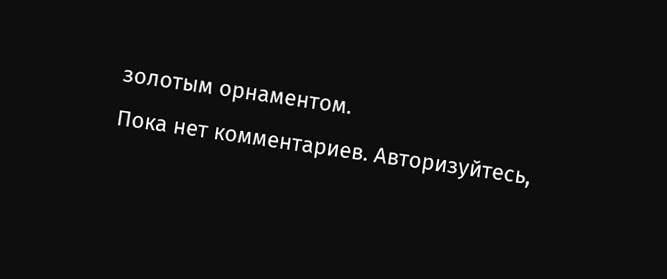золотым орнаментом.
Пока нет комментариев. Авторизуйтесь,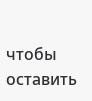чтобы оставить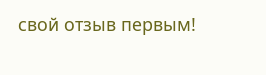свой отзыв первым!